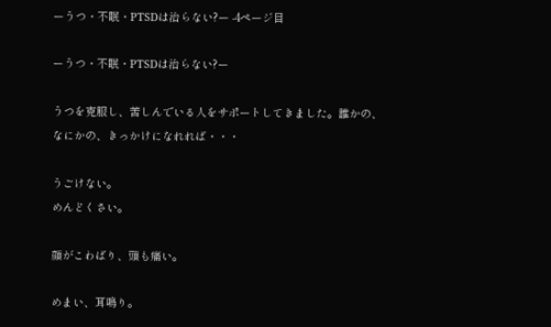ーうつ・不眠・PTSDは治らない?ー -4ページ目

ーうつ・不眠・PTSDは治らない?ー

うつを克服し、苦しんでいる人をサポートしてきました。誰かの、なにかの、きっかけになれれば・・・

うごけない。
めんどくさい。

顔がこわばり、頭も痛い。

めまい、耳鳴り。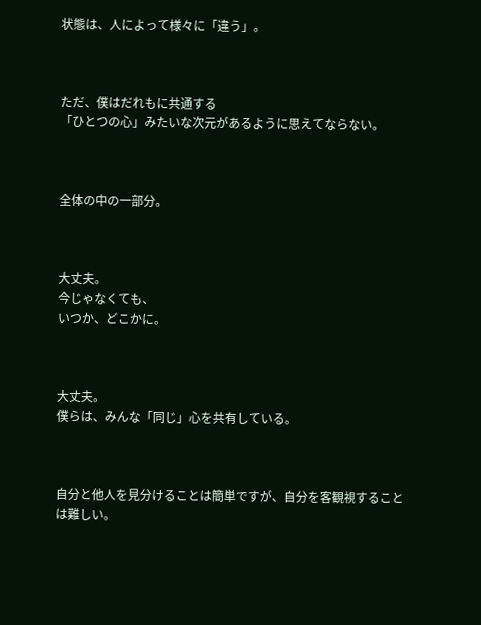状態は、人によって様々に「違う」。



ただ、僕はだれもに共通する
「ひとつの心」みたいな次元があるように思えてならない。



全体の中の一部分。



大丈夫。
今じゃなくても、
いつか、どこかに。



大丈夫。
僕らは、みんな「同じ」心を共有している。



自分と他人を見分けることは簡単ですが、自分を客観視することは難しい。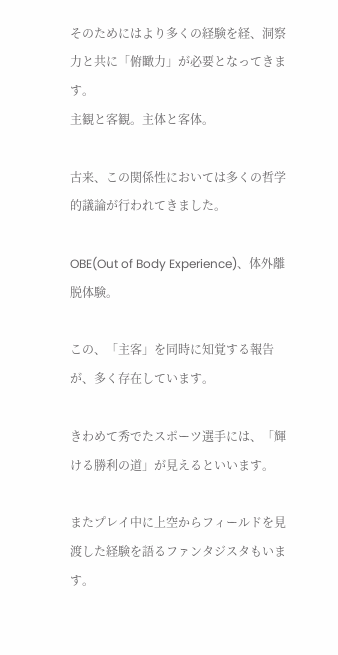そのためにはより多くの経験を経、洞察力と共に「俯瞰力」が必要となってきます。
主観と客観。主体と客体。

古来、この関係性においては多くの哲学的議論が行われてきました。

OBE(Out of Body Experience)、体外離脱体験。

この、「主客」を同時に知覚する報告が、多く存在しています。

きわめて秀でたスポーツ選手には、「輝ける勝利の道」が見えるといいます。

またプレイ中に上空からフィールドを見渡した経験を語るファンタジスタもいます。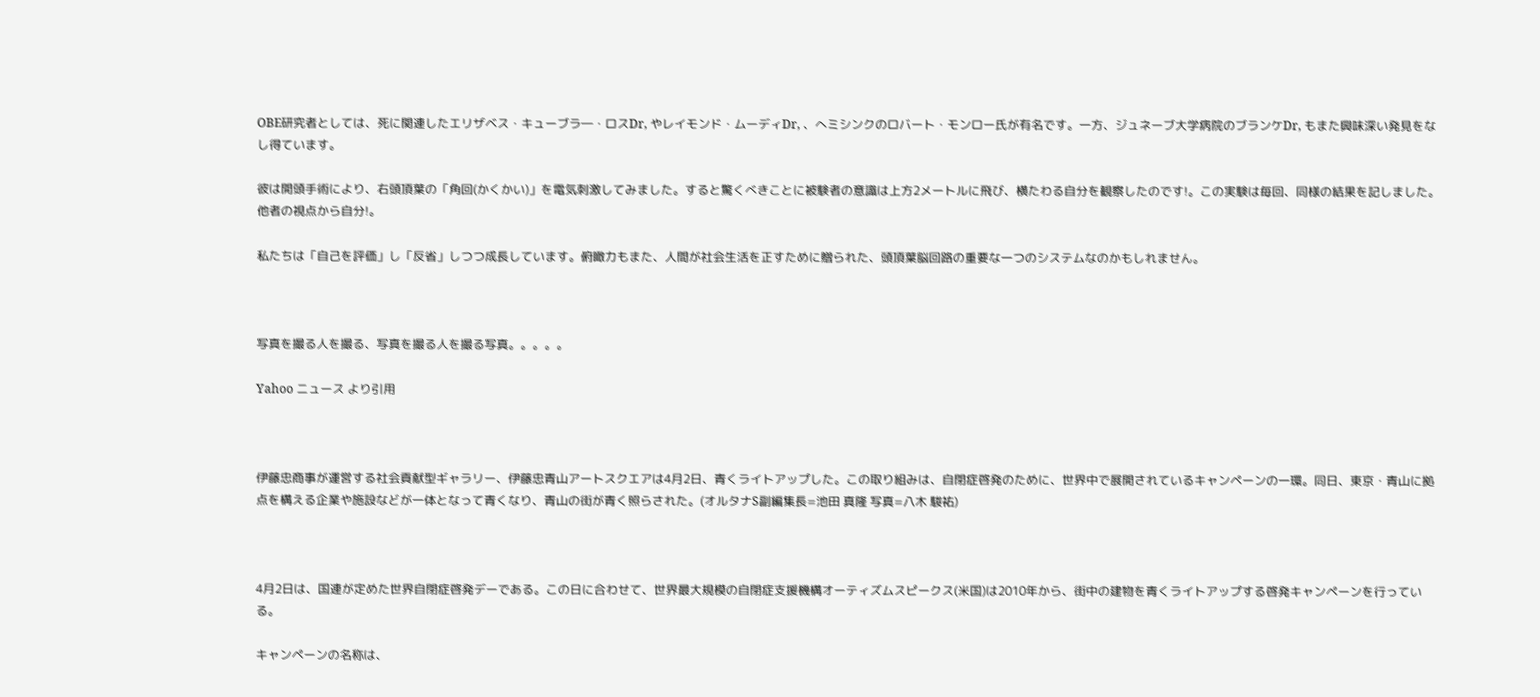OBE研究者としては、死に関連したエリザベス・キューブラ―・ロスDr, やレイモンド・ムーディDr, 、へミシンクのロバート・モンロー氏が有名です。一方、ジュネーブ大学病院のブランケDr, もまた興味深い発見をなし得ています。

彼は開頭手術により、右頭頂葉の「角回(かくかい)」を電気刺激してみました。すると驚くべきことに被験者の意識は上方2メートルに飛び、横たわる自分を観察したのです!。この実験は毎回、同様の結果を記しました。他者の視点から自分!。

私たちは「自己を評価」し「反省」しつつ成長しています。俯瞰力もまた、人間が社会生活を正すために贈られた、頭頂葉脳回路の重要な一つのシステムなのかもしれません。



写真を撮る人を撮る、写真を撮る人を撮る写真。。。。。

Yahoo ニュース より引用



伊藤忠商事が運営する社会貢献型ギャラリー、伊藤忠青山アートスクエアは4月2日、青くライトアップした。この取り組みは、自閉症啓発のために、世界中で展開されているキャンペーンの一環。同日、東京・青山に拠点を構える企業や施設などが一体となって青くなり、青山の街が青く照らされた。(オルタナS副編集長=池田 真隆 写真=八木 駿祐)



4月2日は、国連が定めた世界自閉症啓発デーである。この日に合わせて、世界最大規模の自閉症支援機構オーティズムスピークス(米国)は2010年から、街中の建物を青くライトアップする啓発キャンペーンを行っている。

キャンペーンの名称は、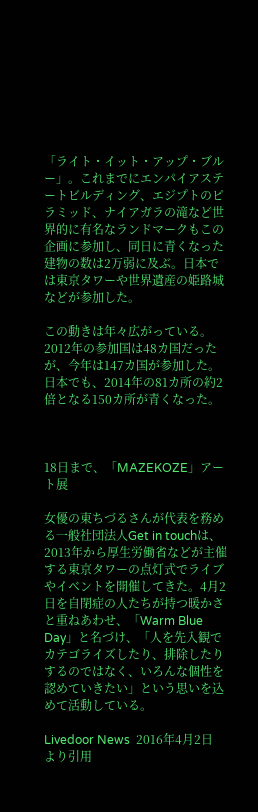「ライト・イット・アップ・ブルー」。これまでにエンパイアステートビルディング、エジプトのピラミッド、ナイアガラの滝など世界的に有名なランドマークもこの企画に参加し、同日に青くなった建物の数は2万弱に及ぶ。日本では東京タワーや世界遺産の姫路城などが参加した。

この動きは年々広がっている。2012年の参加国は48カ国だったが、今年は147カ国が参加した。日本でも、2014年の81カ所の約2倍となる150カ所が青くなった。



18日まで、「MAZEKOZE」アート展

女優の東ちづるさんが代表を務める一般社団法人Get in touchは、2013年から厚生労働省などが主催する東京タワーの点灯式でライブやイベントを開催してきた。4月2日を自閉症の人たちが持つ暖かさと重ねあわせ、「Warm Blue Day」と名づけ、「人を先入観でカテゴライズしたり、排除したりするのではなく、いろんな個性を認めていきたい」という思いを込めて活動している。

Livedoor News  2016年4月2日 より引用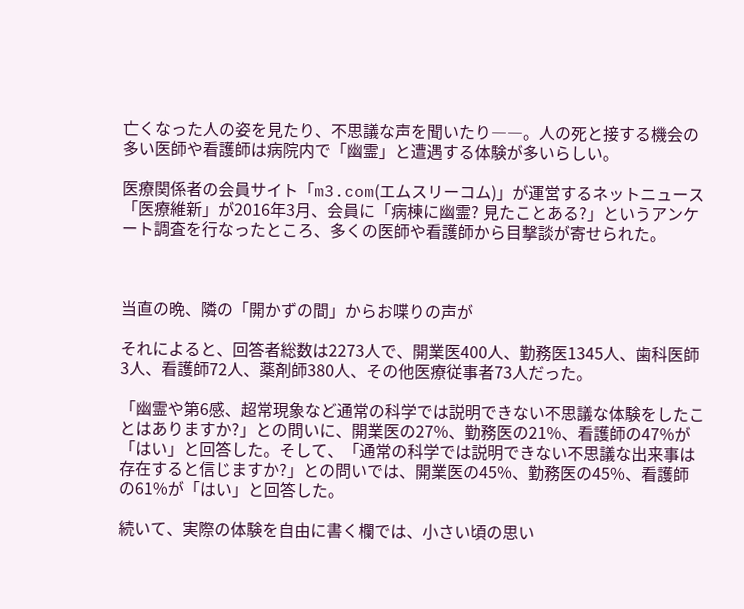亡くなった人の姿を見たり、不思議な声を聞いたり――。人の死と接する機会の多い医師や看護師は病院内で「幽霊」と遭遇する体験が多いらしい。

医療関係者の会員サイト「m3.com(エムスリーコム)」が運営するネットニュース「医療維新」が2016年3月、会員に「病棟に幽霊? 見たことある?」というアンケート調査を行なったところ、多くの医師や看護師から目撃談が寄せられた。



当直の晩、隣の「開かずの間」からお喋りの声が

それによると、回答者総数は2273人で、開業医400人、勤務医1345人、歯科医師3人、看護師72人、薬剤師380人、その他医療従事者73人だった。

「幽霊や第6感、超常現象など通常の科学では説明できない不思議な体験をしたことはありますか?」との問いに、開業医の27%、勤務医の21%、看護師の47%が「はい」と回答した。そして、「通常の科学では説明できない不思議な出来事は存在すると信じますか?」との問いでは、開業医の45%、勤務医の45%、看護師の61%が「はい」と回答した。

続いて、実際の体験を自由に書く欄では、小さい頃の思い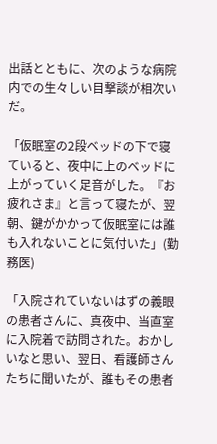出話とともに、次のような病院内での生々しい目撃談が相次いだ。

「仮眠室の2段ベッドの下で寝ていると、夜中に上のベッドに上がっていく足音がした。『お疲れさま』と言って寝たが、翌朝、鍵がかかって仮眠室には誰も入れないことに気付いた」(勤務医)

「入院されていないはずの義眼の患者さんに、真夜中、当直室に入院着で訪問された。おかしいなと思い、翌日、看護師さんたちに聞いたが、誰もその患者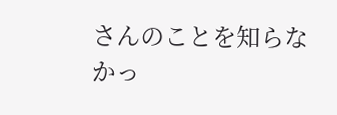さんのことを知らなかっ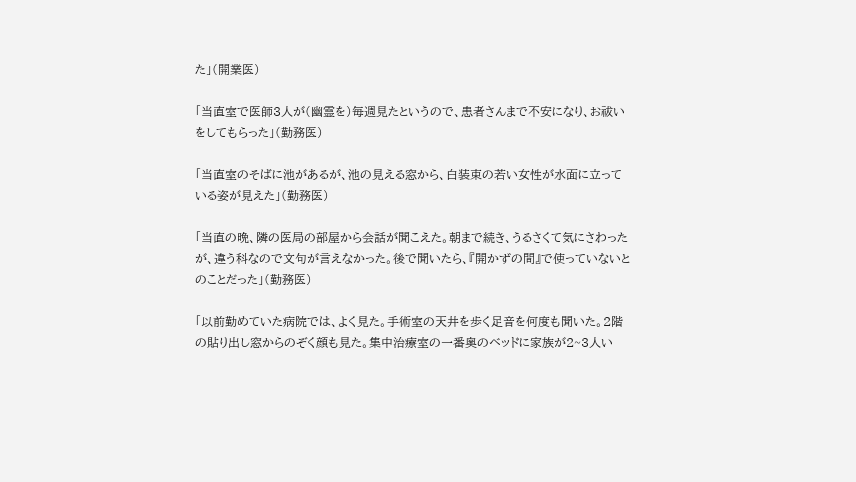た」(開業医)

「当直室で医師3人が(幽霊を)毎週見たというので、患者さんまで不安になり、お祓いをしてもらった」(勤務医)

「当直室のそばに池があるが、池の見える窓から、白装束の若い女性が水面に立っている姿が見えた」(勤務医)

「当直の晩、隣の医局の部屋から会話が聞こえた。朝まで続き、うるさくて気にさわったが、違う科なので文句が言えなかった。後で聞いたら、『開かずの間』で使っていないとのことだった」(勤務医)

「以前勤めていた病院では、よく見た。手術室の天井を歩く足音を何度も聞いた。2階の貼り出し窓からのぞく顔も見た。集中治療室の一番奥のベッドに家族が2~3人い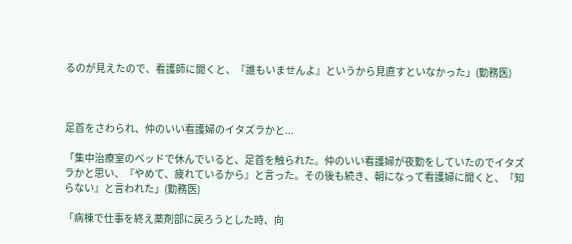るのが見えたので、看護師に聞くと、『誰もいませんよ』というから見直すといなかった」(勤務医)



足首をさわられ、仲のいい看護婦のイタズラかと...

「集中治療室のベッドで休んでいると、足首を触られた。仲のいい看護婦が夜勤をしていたのでイタズラかと思い、『やめて、疲れているから』と言った。その後も続き、朝になって看護婦に聞くと、『知らない』と言われた」(勤務医)

「病棟で仕事を終え薬剤部に戻ろうとした時、向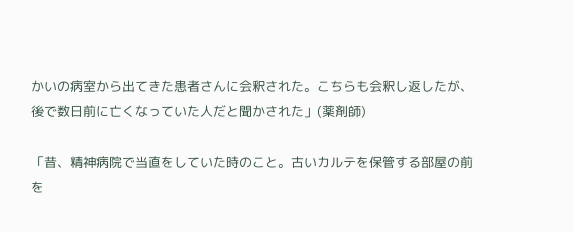かいの病室から出てきた患者さんに会釈された。こちらも会釈し返したが、後で数日前に亡くなっていた人だと聞かされた」(薬剤師)

「昔、精神病院で当直をしていた時のこと。古いカルテを保管する部屋の前を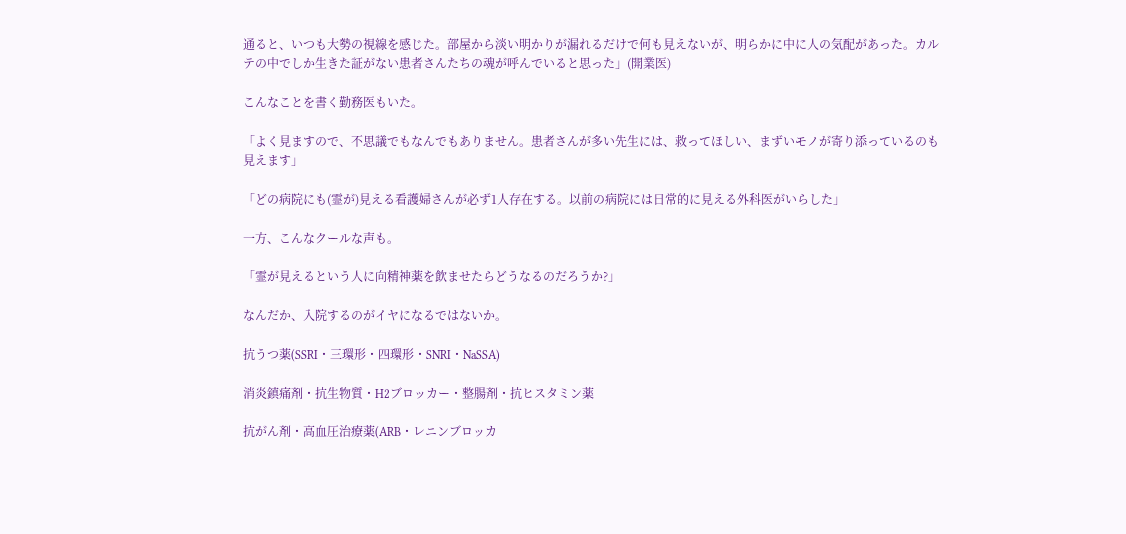通ると、いつも大勢の視線を感じた。部屋から淡い明かりが漏れるだけで何も見えないが、明らかに中に人の気配があった。カルテの中でしか生きた証がない患者さんたちの魂が呼んでいると思った」(開業医)

こんなことを書く勤務医もいた。

「よく見ますので、不思議でもなんでもありません。患者さんが多い先生には、救ってほしい、まずいモノが寄り添っているのも見えます」

「どの病院にも(霊が)見える看護婦さんが必ず1人存在する。以前の病院には日常的に見える外科医がいらした」

一方、こんなクールな声も。

「霊が見えるという人に向精神薬を飲ませたらどうなるのだろうか?」

なんだか、入院するのがイヤになるではないか。

抗うつ薬(SSRI・三環形・四環形・SNRI・NaSSA)

消炎鎮痛剤・抗生物質・H2ブロッカー・整腸剤・抗ヒスタミン薬

抗がん剤・高血圧治療薬(ARB・レニンブロッカ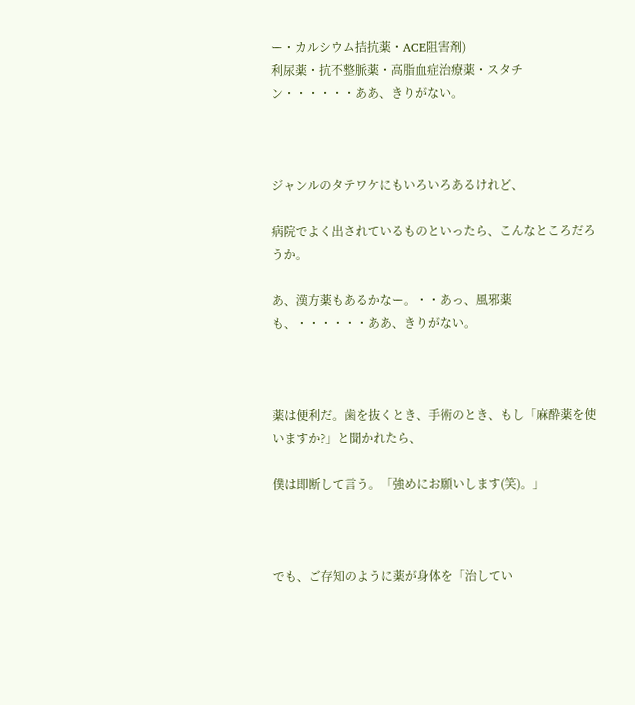ー・カルシウム拮抗薬・ACE阻害剤)
利尿薬・抗不整脈薬・高脂血症治療薬・スタチン・・・・・・ああ、きりがない。



ジャンルのタテワケにもいろいろあるけれど、

病院でよく出されているものといったら、こんなところだろうか。

あ、漢方薬もあるかなー。・・あっ、風邪薬も、・・・・・・ああ、きりがない。



薬は便利だ。歯を抜くとき、手術のとき、もし「麻酔薬を使いますか?」と聞かれたら、

僕は即断して言う。「強めにお願いします(笑)。」



でも、ご存知のように薬が身体を「治してい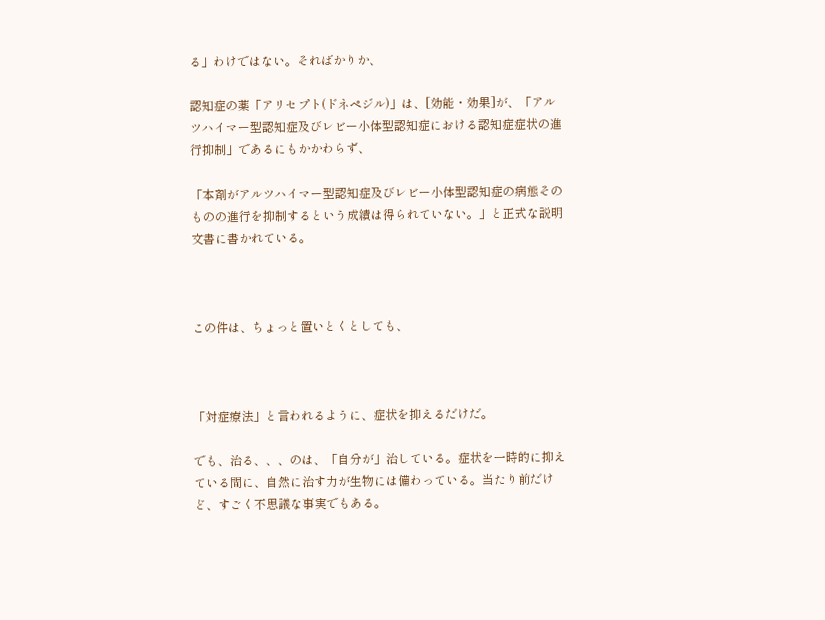る」わけではない。そればかりか、

認知症の薬「アリセプト(ドネペジル)」は、[効能・効果]が、「アルツハイマー型認知症及びレビー小体型認知症における認知症症状の進行抑制」であるにもかかわらず、

「本剤がアルツハイマー型認知症及びレビー小体型認知症の病態そのものの進行を抑制するという成績は得られていない。」と正式な説明文書に書かれている。



この件は、ちょっと置いとくとしても、



「対症療法」と言われるように、症状を抑えるだけだ。

でも、治る、、、のは、「自分が」治している。症状を一時的に抑えている間に、自然に治す力が生物には備わっている。当たり前だけど、すごく不思議な事実でもある。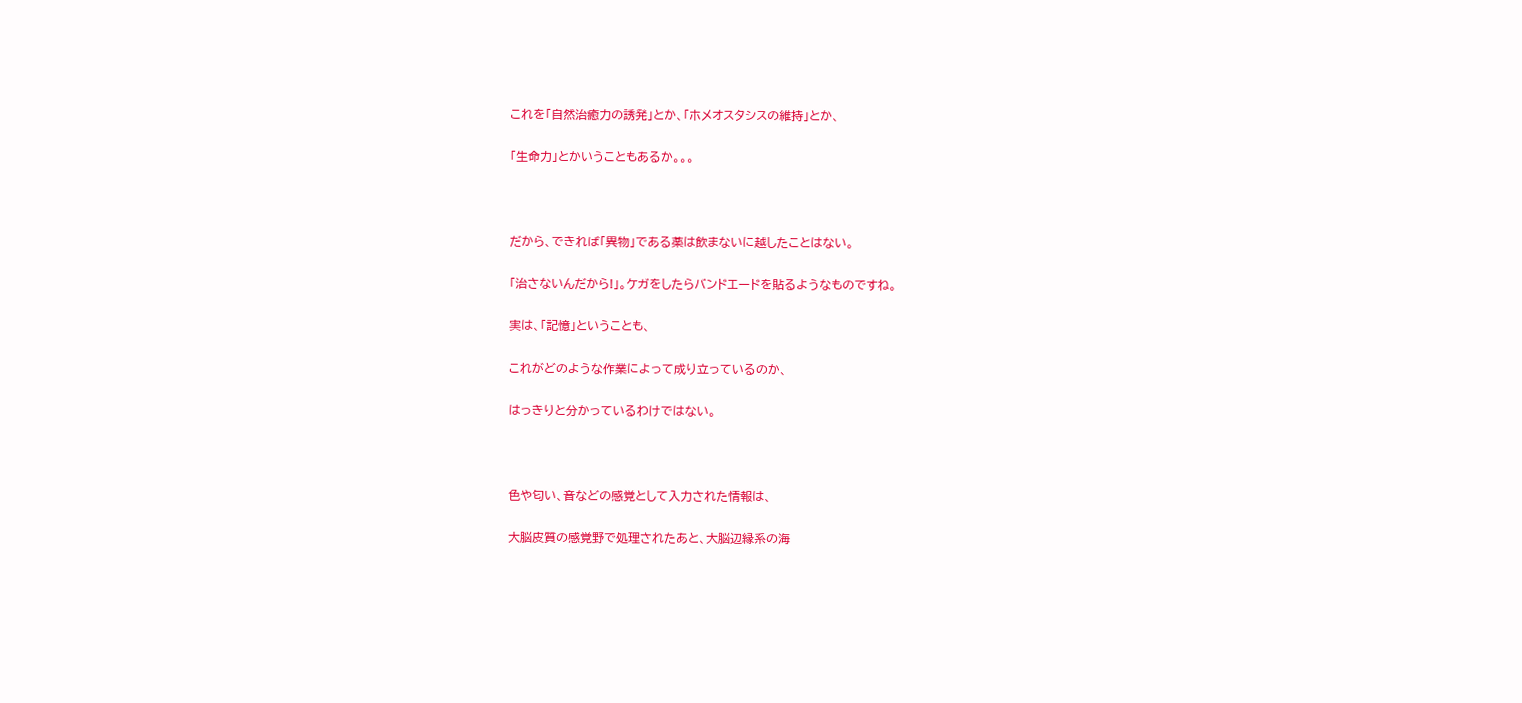これを「自然治癒力の誘発」とか、「ホメオスタシスの維持」とか、

「生命力」とかいうこともあるか。。。



だから、できれば「異物」である薬は飲まないに越したことはない。

「治さないんだから!」。ケガをしたらバンドエードを貼るようなものですね。

実は、「記憶」ということも、

これがどのような作業によって成り立っているのか、

はっきりと分かっているわけではない。



色や匂い、音などの感覚として入力された情報は、

大脳皮質の感覚野で処理されたあと、大脳辺縁系の海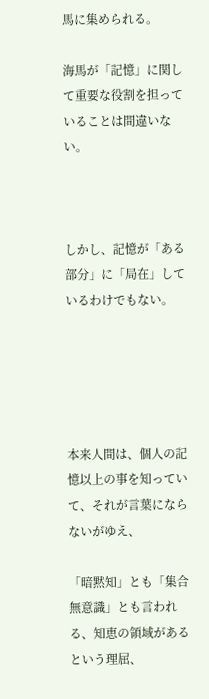馬に集められる。

海馬が「記憶」に関して重要な役割を担っていることは間違いない。



しかし、記憶が「ある部分」に「局在」しているわけでもない。





本来人間は、個人の記憶以上の事を知っていて、それが言葉にならないがゆえ、

「暗黙知」とも「集合無意識」とも言われる、知恵の領域があるという理屈、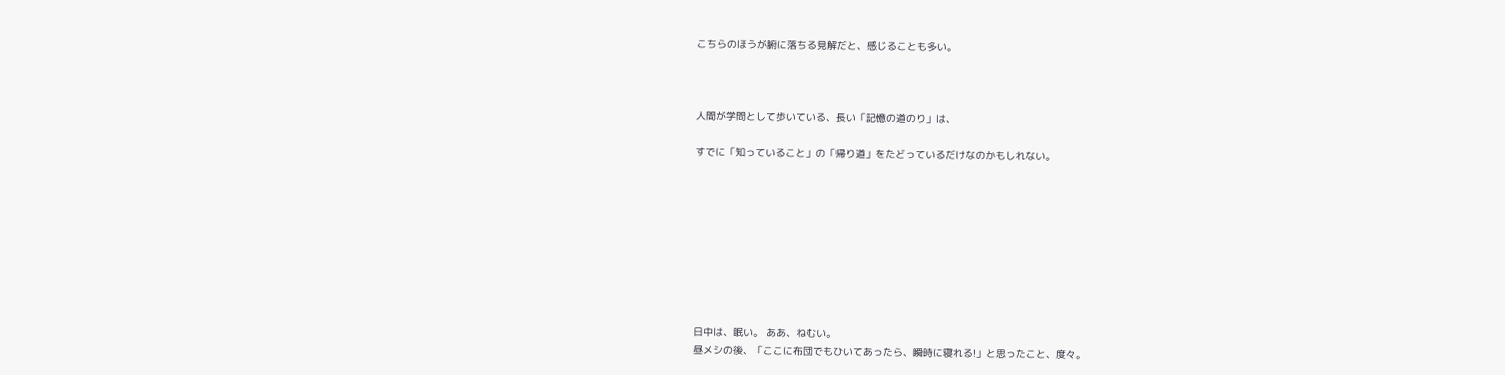こちらのほうが腑に落ちる見解だと、感じることも多い。



人間が学問として歩いている、長い「記憶の道のり」は、

すでに「知っていること」の「帰り道」をたどっているだけなのかもしれない。









日中は、眠い。 ああ、ねむい。
昼メシの後、「ここに布団でもひいてあったら、瞬時に寝れる!」と思ったこと、度々。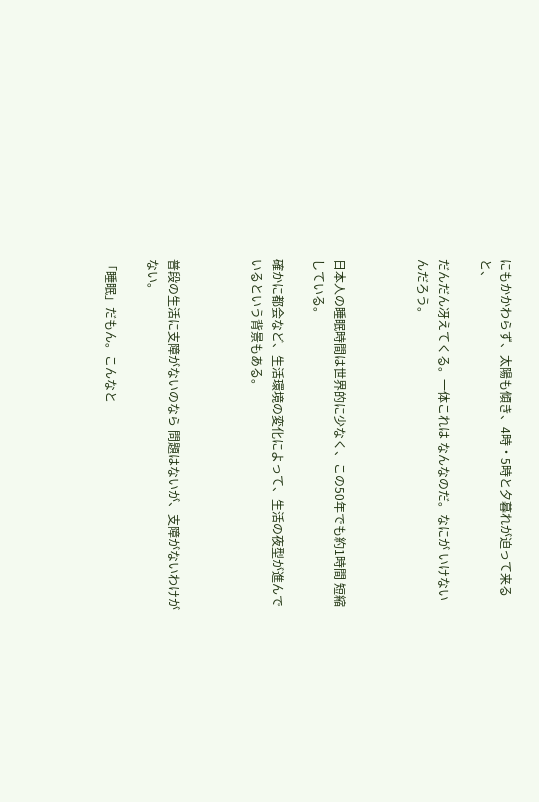にもかかわらず、太陽も傾き、4時・5時と夕暮れが迫って来ると、

だんだん冴えてくる。一体これは なんなのだ。なにが いけないんだろう。



日本人の睡眠時間は世界的に少なく、この50年でも約1時間 短縮している。

確かに都会など、生活環境の変化によって、生活の夜型が進んでいるという背景もある。



普段の生活に支障がないのなら 問題はないが、支障がないわけがない。

「睡眠」だもん。こんなと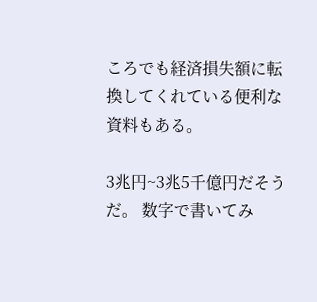ころでも経済損失額に転換してくれている便利な資料もある。

3兆円~3兆5千億円だそうだ。 数字で書いてみ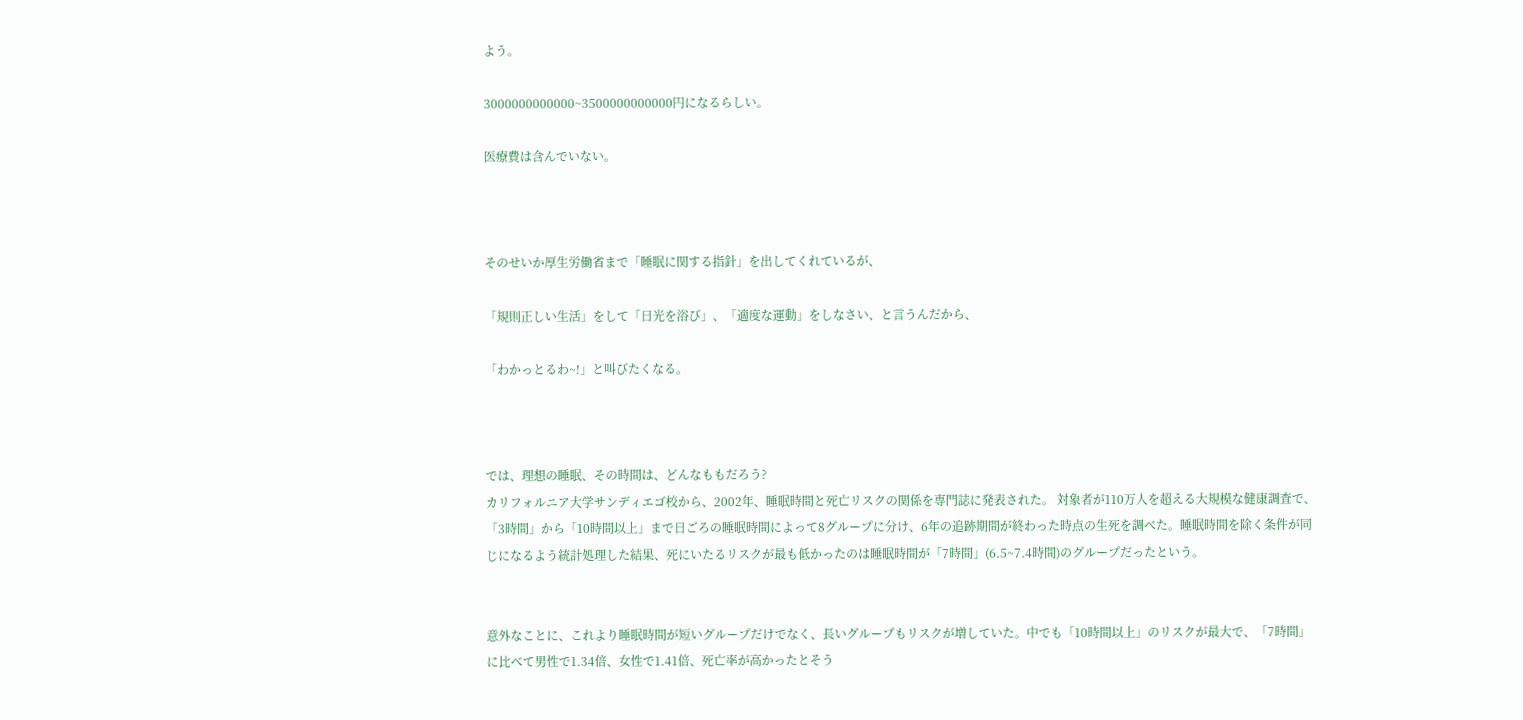よう。

3000000000000~3500000000000円になるらしい。

医療費は含んでいない。



そのせいか厚生労働省まで「睡眠に関する指針」を出してくれているが、

「規則正しい生活」をして「日光を浴び」、「適度な運動」をしなさい、と言うんだから、

「わかっとるわ~!」と叫びたくなる。



では、理想の睡眠、その時間は、どんなももだろう?
カリフォルニア大学サンディエゴ校から、2002年、睡眠時間と死亡リスクの関係を専門誌に発表された。 対象者が110万人を超える大規模な健康調査で、「3時間」から「10時間以上」まで日ごろの睡眠時間によって8グループに分け、6年の追跡期間が終わった時点の生死を調べた。睡眠時間を除く条件が同じになるよう統計処理した結果、死にいたるリスクが最も低かったのは睡眠時間が「7時間」(6.5~7.4時間)のグループだったという。


意外なことに、これより睡眠時間が短いグループだけでなく、長いグループもリスクが増していた。中でも「10時間以上」のリスクが最大で、「7時間」に比べて男性で1.34倍、女性で1.41倍、死亡率が高かったとそう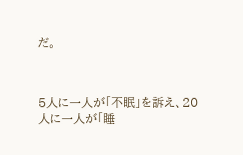だ。



5人に一人が「不眠」を訴え、20人に一人が「睡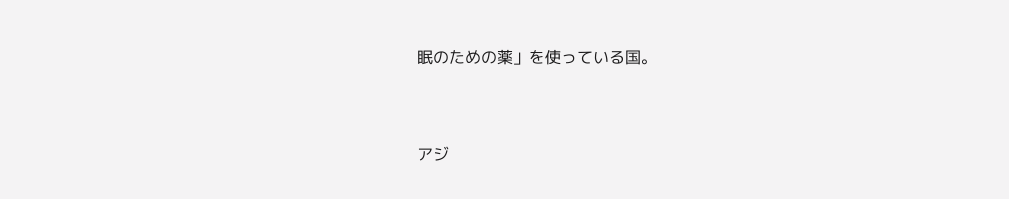眠のための薬」を使っている国。



アジ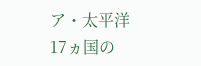ア・太平洋17ヵ国の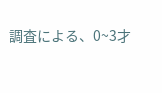調査による、0~3才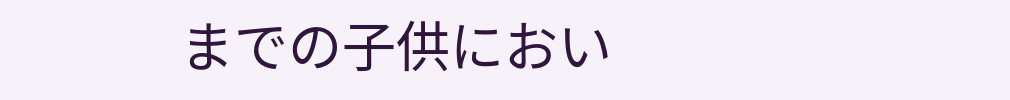までの子供におい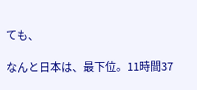ても、

なんと日本は、最下位。11時間37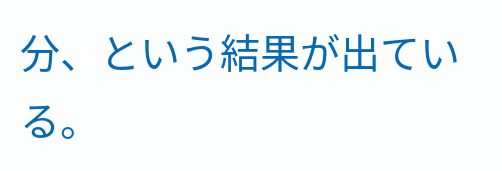分、という結果が出ている。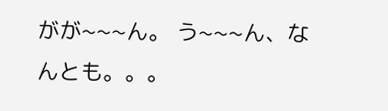がが~~~ん。 う~~~ん、なんとも。。。